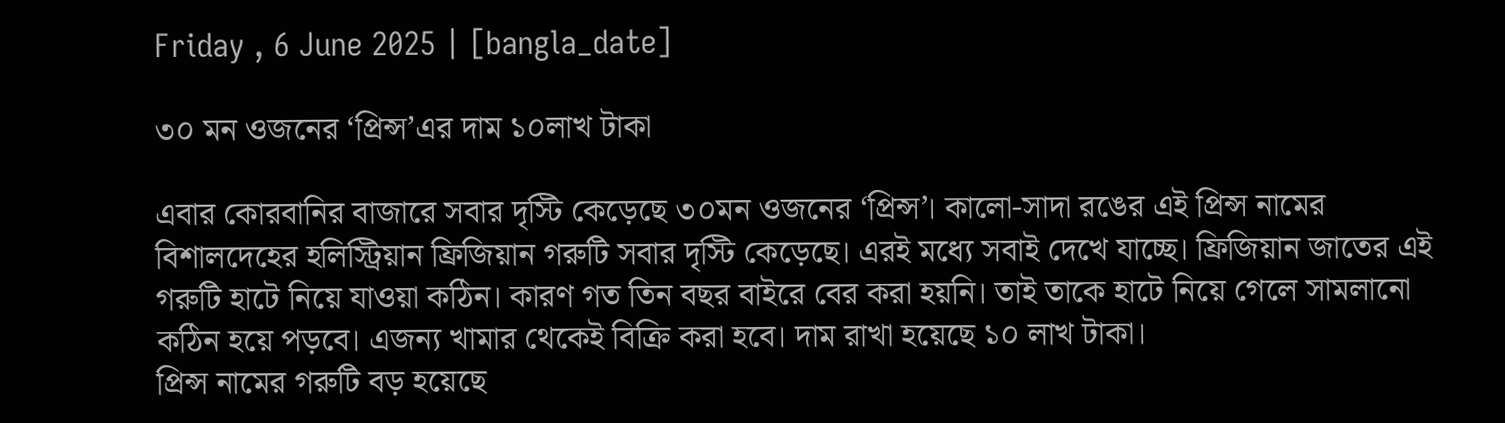Friday , 6 June 2025 | [bangla_date]

৩০ মন ওজনের ‘প্রিন্স’এর দাম ১০লাখ টাকা

এবার কোরবানির বাজারে সবার দৃস্টি কেড়েছে ৩০মন ওজনের ‘প্রিন্স’। কালো-সাদা রঙের এই প্রিন্স নামের বিশালদেহের হলিস্ট্রিয়ান ফ্রিজিয়ান গরুটি সবার দৃস্টি কেড়েছে। এরই মধ্যে সবাই দেখে যাচ্ছে। ফ্রিজিয়ান জাতের এই গরুটি হাটে নিয়ে যাওয়া কঠিন। কারণ গত তিন বছর বাইরে বের করা হয়নি। তাই তাকে হাটে নিয়ে গেলে সামলানো কঠিন হয়ে পড়বে। এজন্য খামার থেকেই বিক্রি করা হবে। দাম রাখা হয়েছে ১০ লাখ টাকা।
প্রিন্স নামের গরুটি বড় হয়েছে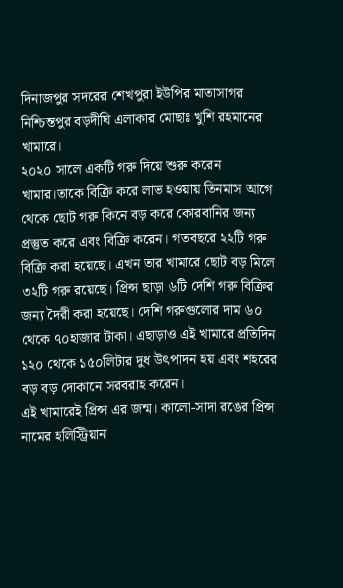দিনাজপুর সদরের শেখপুরা ইউপির মাতাসাগর নিশ্চিন্তপুর বড়দীঘি এলাকার মোছাঃ খুশি রহমানের খামারে।
২০২০ সালে একটি গরু দিয়ে শুরু করেন খামার।তাকে বিক্রি করে লাভ হওয়ায় তিনমাস আগে থেকে ছোট গরু কিনে বড় করে কোরবানির জন্য প্রস্তুত করে এবং বিক্রি করেন। গতবছরে ২২টি গরু বিক্রি করা হয়েছে। এখন তার খামারে ছোট বড় মিলে ৩২টি গরু রয়েছে। প্রিন্স ছাড়া ৬টি দেশি গরু বিক্রির জন্য দৈরী করা হয়েছে। দেশি গরুগুলোর দাম ৬০ থেকে ৭০হাজার টাকা। এছাড়াও এই খামারে প্রতিদিন ১২০ থেকে ১৫০লিটার দুধ উৎপাদন হয় এবং শহরের বড় বড় দোকানে সরবরাহ করেন।
এই খামারেই প্রিন্স এর জন্ম। কালো-সাদা রঙের প্রিন্স নামের হলিস্ট্রিয়ান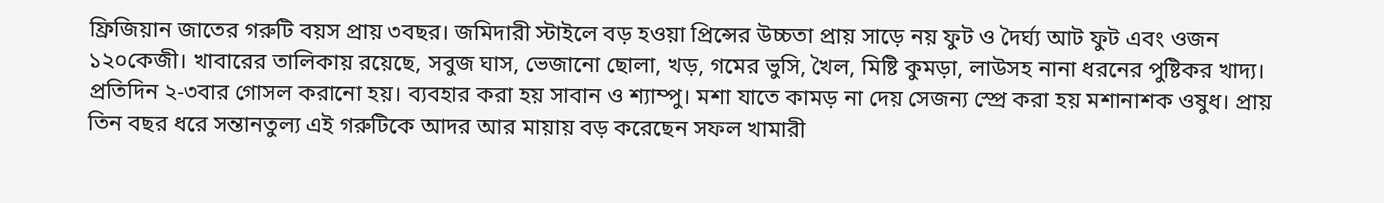ফ্রিজিয়ান জাতের গরুটি বয়স প্রায় ৩বছর। জমিদারী স্টাইলে বড় হওয়া প্রিন্সের উচ্চতা প্রায় সাড়ে নয় ফুট ও দৈর্ঘ্য আট ফুট এবং ওজন ১২০কেজী। খাবারের তালিকায় রয়েছে, সবুজ ঘাস, ভেজানো ছোলা, খড়, গমের ভুসি, খৈল, মিষ্টি কুমড়া, লাউসহ নানা ধরনের পুষ্টিকর খাদ্য। প্রতিদিন ২-৩বার গোসল করানো হয়। ব্যবহার করা হয় সাবান ও শ্যাম্পু। মশা যাতে কামড় না দেয় সেজন্য স্প্রে করা হয় মশানাশক ওষুধ। প্রায় তিন বছর ধরে সন্তানতুল্য এই গরুটিকে আদর আর মায়ায় বড় করেছেন সফল খামারী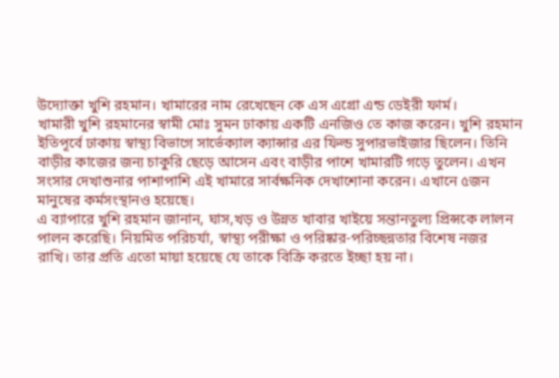উদ্যোক্তা খুশি রহমান। খামারের নাম রেখেছেন কে এস এগ্রো এন্ড ডেইরী ফার্ম।
খামারী খুশি রহমানের স্বামী মোঃ সুমন ঢাকায় একটি এনজিও তে কাজ করেন। খুশি রহমান ইতিপূর্বে ঢাকায় স্বাস্থ্য বিভাগে সার্ভেক্যাল ক্যান্সার এর ফিল্ড সুপারভাইজার ছিলেন। তিনি বাড়ীর কাজের জন্য চাকুরি ছেড়ে আসেন এবং বাড়ীর পাশে খামারটি গড়ে তুলেন। এখন সংসার দেখাশুনার পাশাপাশি এই খামারে সার্বক্ষনিক দেখাশোনা করেন। এখানে ৫জন মানুষের কর্মসংস্থানও হয়েছে।
এ ব্যাপারে খুশি রহমান জানান, ঘাস,খড় ও উন্নত খাবার খাইয়ে সন্তানতুল্য প্রিন্সকে লালন পালন করেছি। নিয়মিত পরিচর্যা, স্বাস্থ্য পরীক্ষা ও পরিষ্কার-পরিচ্ছন্নতার বিশেষ নজর রাখি। তার প্রতি এতো মায়া হয়েছে যে তাকে বিক্রি করতে ইচ্ছা হয় না।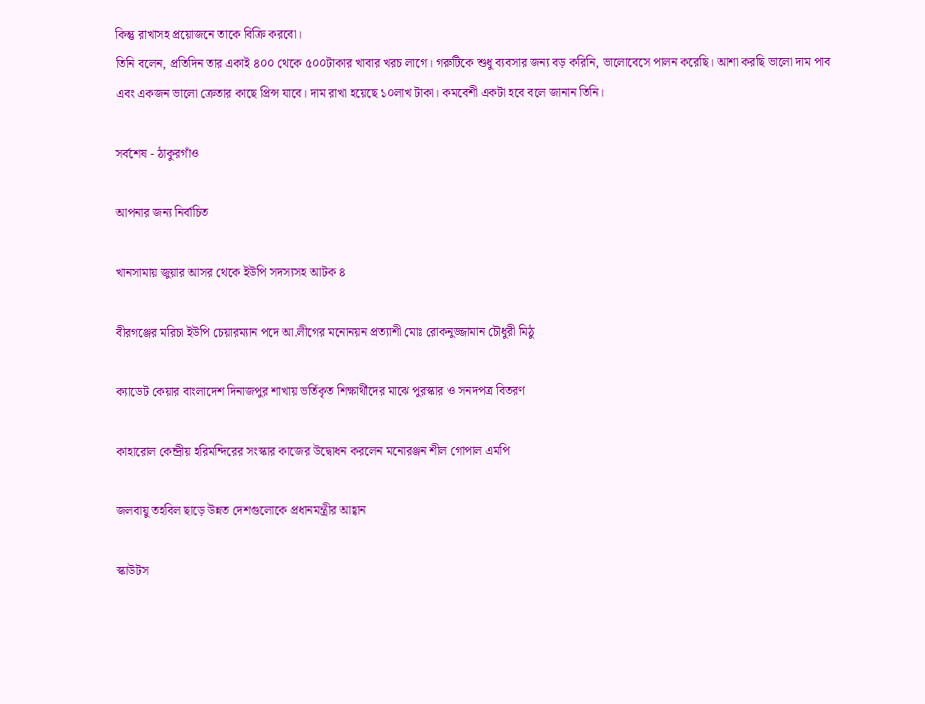কিন্তু রাখাসহ প্রয়োজনে তাকে বিক্রি করবো।
তিনি বলেন, প্রতিদিন তার একাই ৪০০ থেকে ৫০০টাকার খাবার খরচ লাগে। গরুটিকে শুধু ব্যবসার জন্য বড় করিনি, ভালোবেসে পালন করেছি। আশা করছি ভালো দাম পাব এবং একজন ভালো ক্রেতার কাছে প্রিন্স যাবে। দাম রাখা হয়েছে ১০লাখ টাকা। কমবেশী একটা হবে বলে জানান তিনি।

সর্বশেষ - ঠাকুরগাঁও

আপনার জন্য নির্বাচিত

খানসামায় জুয়ার আসর থেকে ইউপি সদস্যসহ আটক ৪

বীরগঞ্জের মরিচা ইউপি চেয়ারম্যান পদে আ.লীগের মনোনয়ন প্রত্যাশী মোঃ রোকনুজ্জামান চৌধুরী মিঠু

ক্যাডেট কেয়ার বাংলাদেশ দিনাজপুর শাখায় ভর্তিকৃত শিক্ষার্থীদের মাঝে পুরস্কার ও সনদপত্র বিতরণ

কাহারোল কেন্দ্রীয় হরিমন্দিরের সংস্কার কাজের উদ্বোধন করলেন মনোরঞ্জন শীল গোপাল এমপি

জলবায়ু তহবিল ছাড়ে উন্নত দেশগুলোকে প্রধানমন্ত্রীর আহ্বান

স্কাউটস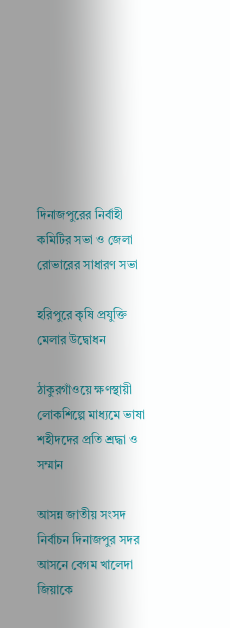দিনাজপুরের নির্বাহী কমিটির সভা ও জেলা রোভারের সাধারণ সভা

হরিপুরে কৃষি প্রযুক্তি মেলার উদ্বোধন

ঠাকুরগাঁওয়ে ক্ষণস্থায়ী লোকশিল্পে মাধ্যমে ভাষা শহীদদের প্রতি শ্রদ্ধা ও সম্মান

আসন্ন জাতীয় সংসদ নির্বাচন দিনাজপুর সদর আসনে বেগম খালেদা জিয়াকে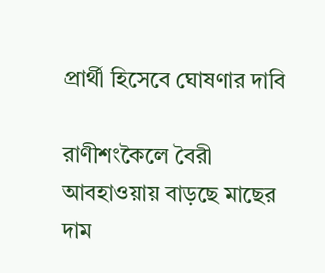প্রার্থী হিসেবে ঘোষণার দাবি

রাণীশংকৈলে বৈরী আবহাওয়ায় বাড়ছে মাছের দাম